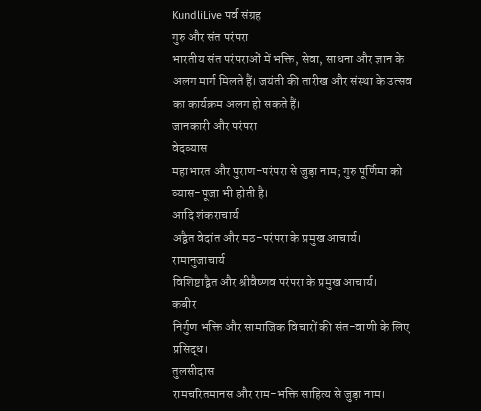KundliLive पर्व संग्रह
गुरु और संत परंपरा
भारतीय संत परंपराओं में भक्ति, सेवा, साधना और ज्ञान के अलग मार्ग मिलते हैं। जयंती की तारीख और संस्था के उत्सव का कार्यक्रम अलग हो सकते हैं।
जानकारी और परंपरा
वेदव्यास
महाभारत और पुराण-परंपरा से जुड़ा नाम; गुरु पूर्णिमा को व्यास-पूजा भी होती है।
आदि शंकराचार्य
अद्वैत वेदांत और मठ-परंपरा के प्रमुख आचार्य।
रामानुजाचार्य
विशिष्टाद्वैत और श्रीवैष्णव परंपरा के प्रमुख आचार्य।
कबीर
निर्गुण भक्ति और सामाजिक विचारों की संत-वाणी के लिए प्रसिद्ध।
तुलसीदास
रामचरितमानस और राम-भक्ति साहित्य से जुड़ा नाम।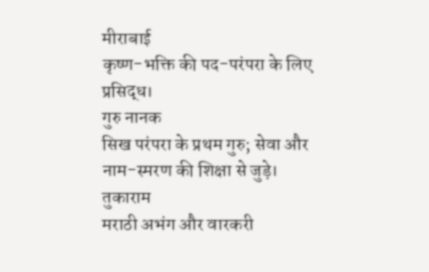मीराबाई
कृष्ण-भक्ति की पद-परंपरा के लिए प्रसिद्ध।
गुरु नानक
सिख परंपरा के प्रथम गुरु; सेवा और नाम-स्मरण की शिक्षा से जुड़े।
तुकाराम
मराठी अभंग और वारकरी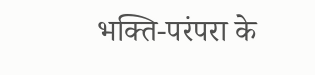भक्ति-परंपरा के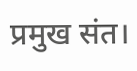प्रमुख संत।